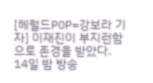[헤럴드POP=강보라 기자] 이재진이 부지런함으로 존경을 받았다.
14일 밤 방송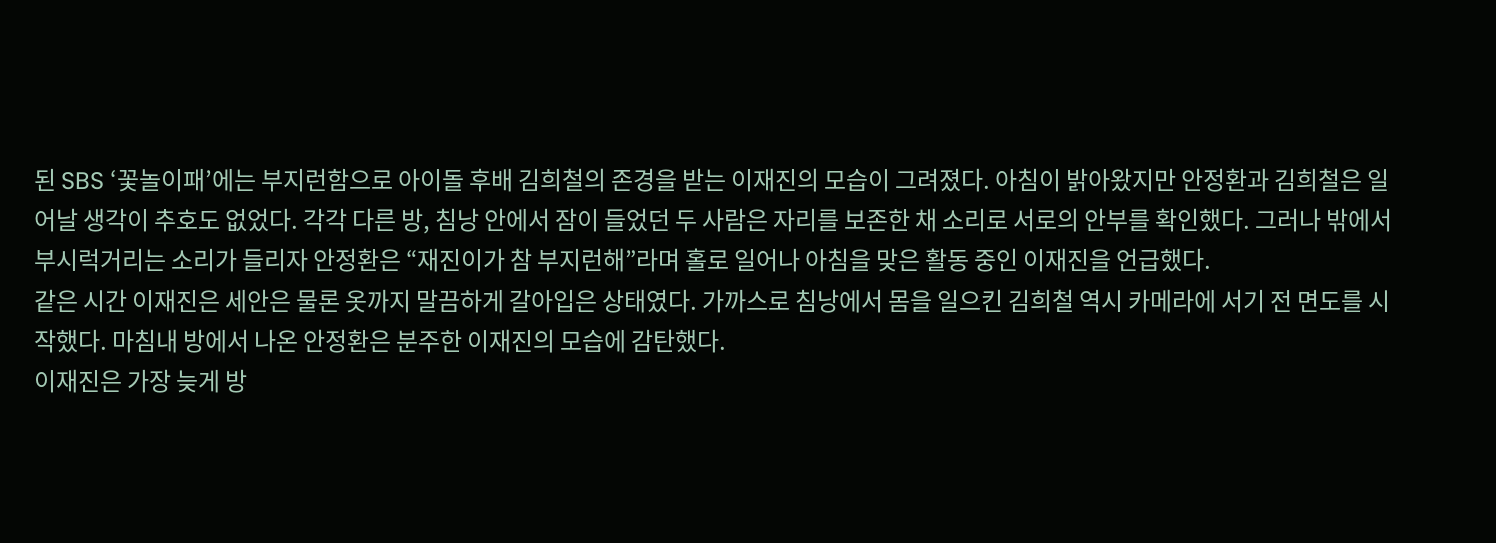된 SBS ‘꽃놀이패’에는 부지런함으로 아이돌 후배 김희철의 존경을 받는 이재진의 모습이 그려졌다. 아침이 밝아왔지만 안정환과 김희철은 일어날 생각이 추호도 없었다. 각각 다른 방, 침낭 안에서 잠이 들었던 두 사람은 자리를 보존한 채 소리로 서로의 안부를 확인했다. 그러나 밖에서 부시럭거리는 소리가 들리자 안정환은 “재진이가 참 부지런해”라며 홀로 일어나 아침을 맞은 활동 중인 이재진을 언급했다.
같은 시간 이재진은 세안은 물론 옷까지 말끔하게 갈아입은 상태였다. 가까스로 침낭에서 몸을 일으킨 김희철 역시 카메라에 서기 전 면도를 시작했다. 마침내 방에서 나온 안정환은 분주한 이재진의 모습에 감탄했다.
이재진은 가장 늦게 방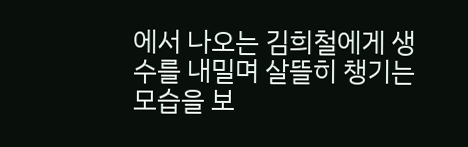에서 나오는 김희철에게 생수를 내밀며 살뜰히 챙기는 모습을 보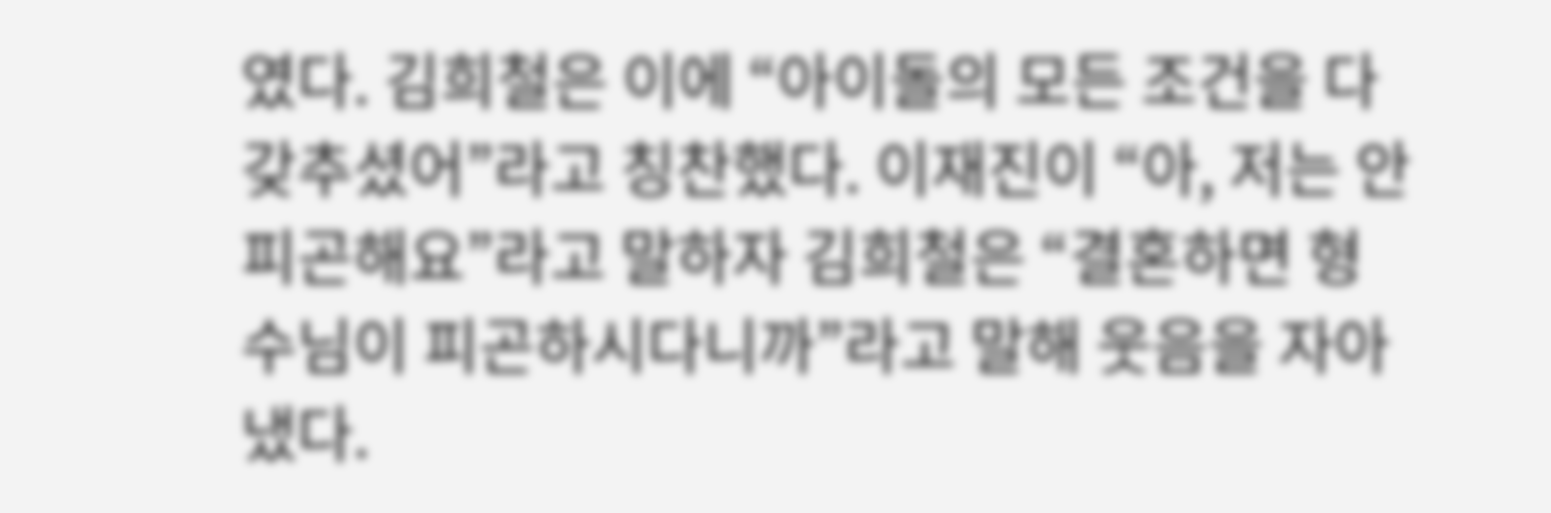였다. 김희철은 이에 “아이돌의 모든 조건을 다 갖추셨어”라고 칭찬했다. 이재진이 “아, 저는 안 피곤해요”라고 말하자 김희철은 “결혼하면 형수님이 피곤하시다니까”라고 말해 웃음을 자아냈다.